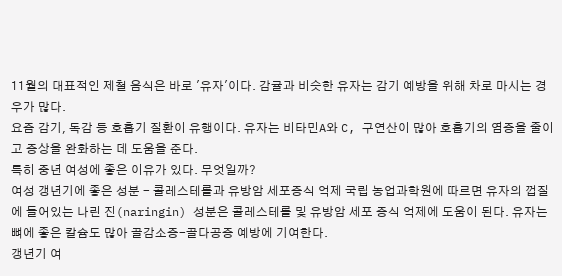11월의 대표적인 제철 음식은 바로 '유자'이다. 감귤과 비슷한 유자는 감기 예방을 위해 차로 마시는 경우가 많다.
요즘 감기, 독감 등 호흡기 질환이 유행이다. 유자는 비타민A와 C, 구연산이 많아 호흡기의 염증을 줄이고 증상을 완화하는 데 도움을 준다.
특히 중년 여성에 좋은 이유가 있다. 무엇일까?
여성 갱년기에 좋은 성분 - 콜레스테롤과 유방암 세포증식 억제 국립 농업과학원에 따르면 유자의 껍질에 들어있는 나린 진(naringin) 성분은 콜레스테롤 및 유방암 세포 증식 억제에 도움이 된다. 유자는 뼈에 좋은 칼슘도 많아 골감소증-골다공증 예방에 기여한다.
갱년기 여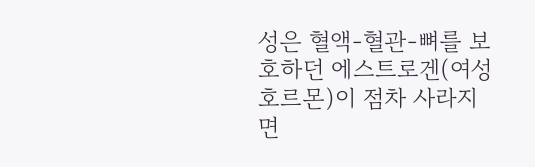성은 혈액-혈관-뼈를 보호하던 에스트로겐(여성호르몬)이 점차 사라지면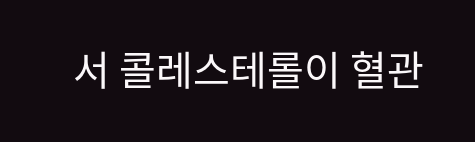서 콜레스테롤이 혈관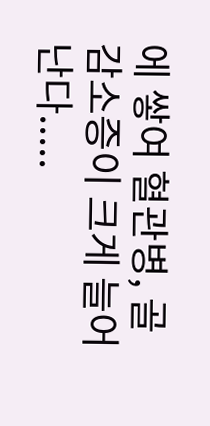에 쌓여 혈관병, 골감소증이 크게 늘어난다.....